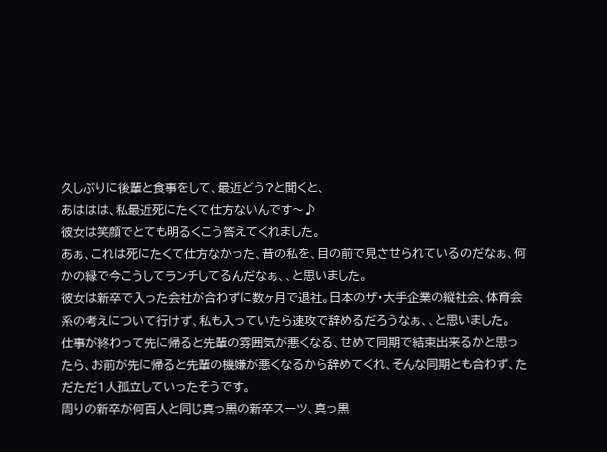久しぶりに後輩と食事をして、最近どう?と聞くと、
あははは、私最近死にたくて仕方ないんです〜♪
彼女は笑顔でとても明るくこう答えてくれました。
あぁ、これは死にたくて仕方なかった、昔の私を、目の前で見させられているのだなぁ、何かの縁で今こうしてランチしてるんだなぁ、、と思いました。
彼女は新卒で入った会社が合わずに数ヶ月で退社。日本のザ・大手企業の縦社会、体育会系の考えについて行けず、私も入っていたら速攻で辞めるだろうなぁ、、と思いました。
仕事が終わって先に帰ると先輩の雰囲気が悪くなる、せめて同期で結束出来るかと思ったら、お前が先に帰ると先輩の機嫌が悪くなるから辞めてくれ、そんな同期とも合わず、ただただ1人孤立していったそうです。
周りの新卒が何百人と同じ真っ黒の新卒スーツ、真っ黒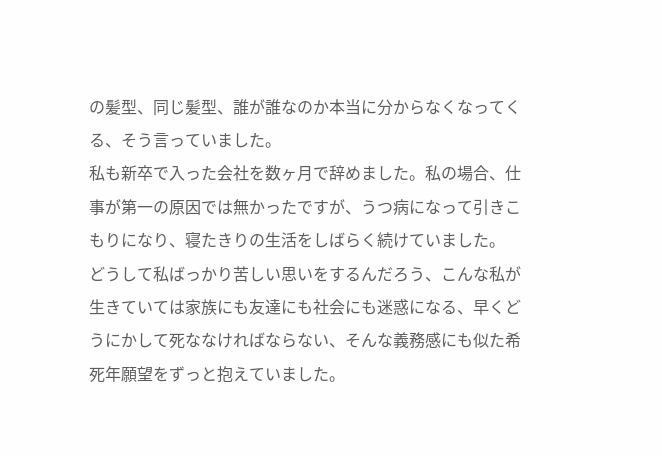の髪型、同じ髪型、誰が誰なのか本当に分からなくなってくる、そう言っていました。
私も新卒で入った会社を数ヶ月で辞めました。私の場合、仕事が第一の原因では無かったですが、うつ病になって引きこもりになり、寝たきりの生活をしばらく続けていました。
どうして私ばっかり苦しい思いをするんだろう、こんな私が生きていては家族にも友達にも社会にも迷惑になる、早くどうにかして死ななければならない、そんな義務感にも似た希死年願望をずっと抱えていました。